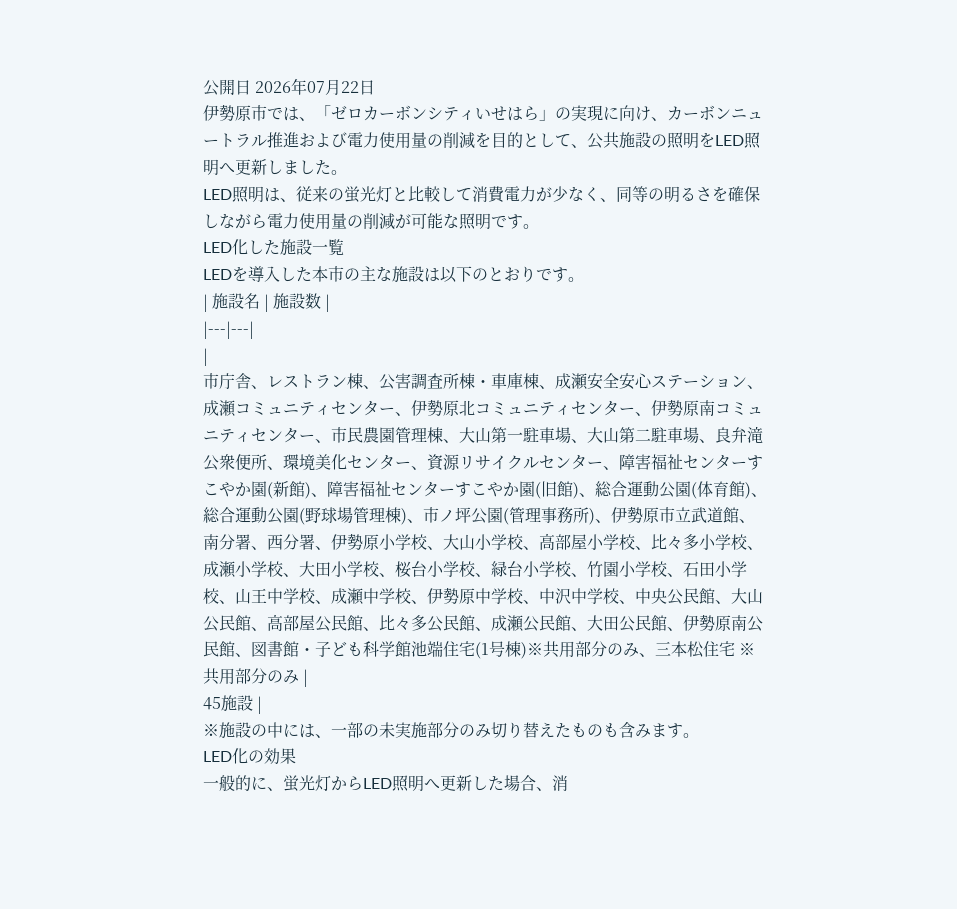公開日 2026年07月22日
伊勢原市では、「ゼロカーボンシティいせはら」の実現に向け、カーボンニュートラル推進および電力使用量の削減を目的として、公共施設の照明をLED照明へ更新しました。
LED照明は、従来の蛍光灯と比較して消費電力が少なく、同等の明るさを確保しながら電力使用量の削減が可能な照明です。
LED化した施設一覧
LEDを導入した本市の主な施設は以下のとおりです。
| 施設名 | 施設数 |
|---|---|
|
市庁舎、レストラン棟、公害調査所棟・車庫棟、成瀬安全安心ステーション、成瀬コミュニティセンター、伊勢原北コミュニティセンター、伊勢原南コミュニティセンター、市民農園管理棟、大山第一駐車場、大山第二駐車場、良弁滝公衆便所、環境美化センター、資源リサイクルセンター、障害福祉センターすこやか園(新館)、障害福祉センターすこやか園(旧館)、総合運動公園(体育館)、総合運動公園(野球場管理棟)、市ノ坪公園(管理事務所)、伊勢原市立武道館、南分署、西分署、伊勢原小学校、大山小学校、高部屋小学校、比々多小学校、成瀬小学校、大田小学校、桜台小学校、緑台小学校、竹園小学校、石田小学校、山王中学校、成瀬中学校、伊勢原中学校、中沢中学校、中央公民館、大山公民館、高部屋公民館、比々多公民館、成瀬公民館、大田公民館、伊勢原南公民館、図書館・子ども科学館池端住宅(1号棟)※共用部分のみ、三本松住宅 ※共用部分のみ |
45施設 |
※施設の中には、一部の未実施部分のみ切り替えたものも含みます。
LED化の効果
一般的に、蛍光灯からLED照明へ更新した場合、消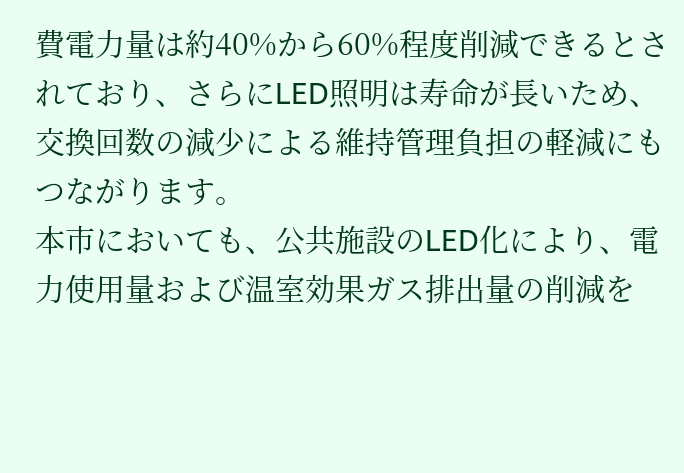費電力量は約40%から60%程度削減できるとされており、さらにLED照明は寿命が長いため、交換回数の減少による維持管理負担の軽減にもつながります。
本市においても、公共施設のLED化により、電力使用量および温室効果ガス排出量の削減を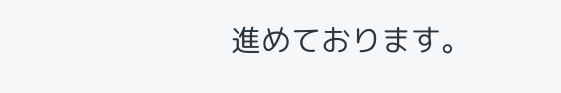進めております。